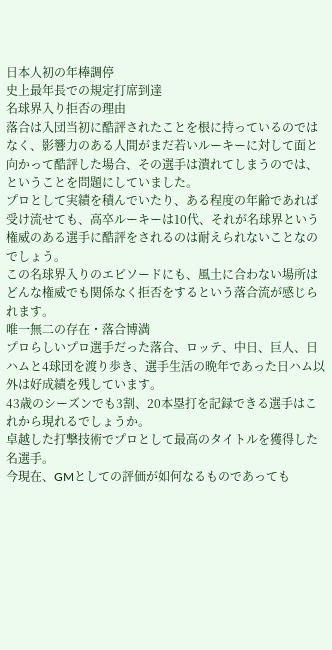日本人初の年棒調停
史上最年長での規定打席到達
名球界入り拒否の理由
落合は入団当初に酷評されたことを根に持っているのではなく、影響力のある人間がまだ若いルーキーに対して面と向かって酷評した場合、その選手は潰れてしまうのでは、ということを問題にしていました。
プロとして実績を積んでいたり、ある程度の年齢であれば受け流せても、高卒ルーキーは10代、それが名球界という権威のある選手に酷評をされるのは耐えられないことなのでしょう。
この名球界入りのエピソードにも、風土に合わない場所はどんな権威でも関係なく拒否をするという落合流が感じられます。
唯一無二の存在・落合博満
プロらしいプロ選手だった落合、ロッテ、中日、巨人、日ハムと4球団を渡り歩き、選手生活の晩年であった日ハム以外は好成績を残しています。
43歳のシーズンでも3割、20本塁打を記録できる選手はこれから現れるでしょうか。
卓越した打撃技術でプロとして最高のタイトルを獲得した名選手。
今現在、GMとしての評価が如何なるものであっても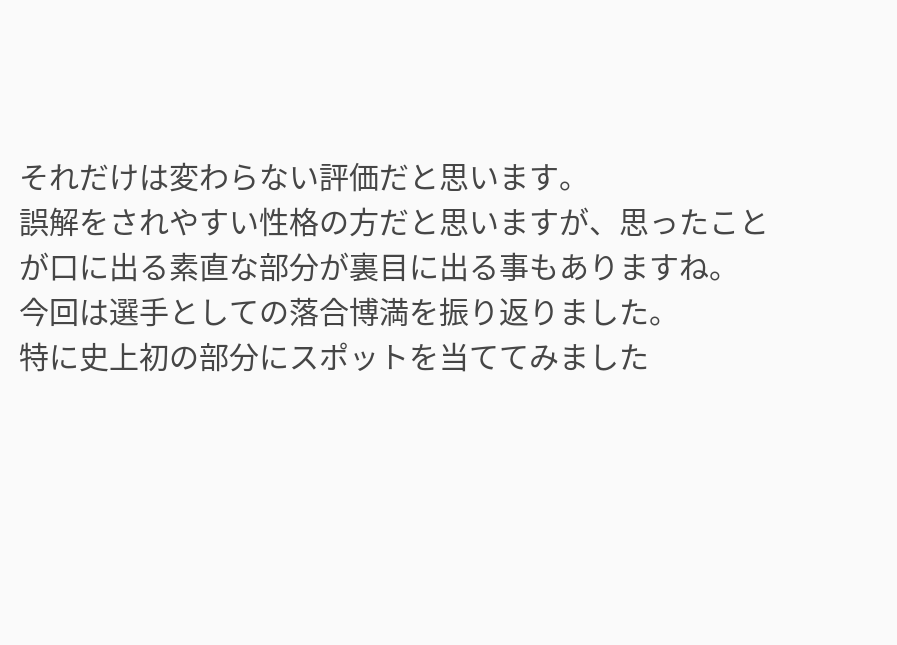それだけは変わらない評価だと思います。
誤解をされやすい性格の方だと思いますが、思ったことが口に出る素直な部分が裏目に出る事もありますね。
今回は選手としての落合博満を振り返りました。
特に史上初の部分にスポットを当ててみました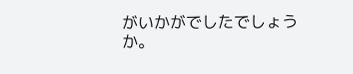がいかがでしたでしょうか。